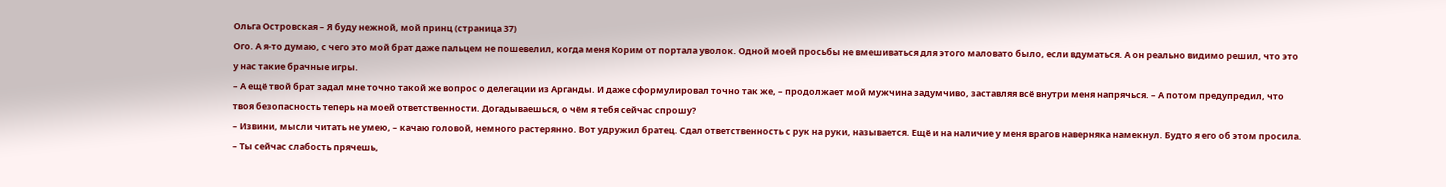Ольга Островская – Я буду нежной, мой принц (страница 37)
Ого. А я-то думаю, с чего это мой брат даже пальцем не пошевелил, когда меня Корим от портала уволок. Одной моей просьбы не вмешиваться для этого маловато было, если вдуматься. А он реально видимо решил, что это у нас такие брачные игры.
– А ещё твой брат задал мне точно такой же вопрос о делегации из Арганды. И даже сформулировал точно так же, – продолжает мой мужчина задумчиво, заставляя всё внутри меня напрячься. – А потом предупредил, что твоя безопасность теперь на моей ответственности. Догадываешься, о чём я тебя сейчас спрошу?
– Извини, мысли читать не умею, – качаю головой, немного растерянно. Вот удружил братец. Сдал ответственность с рук на руки, называется. Ещё и на наличие у меня врагов наверняка намекнул. Будто я его об этом просила.
– Ты сейчас слабость прячешь,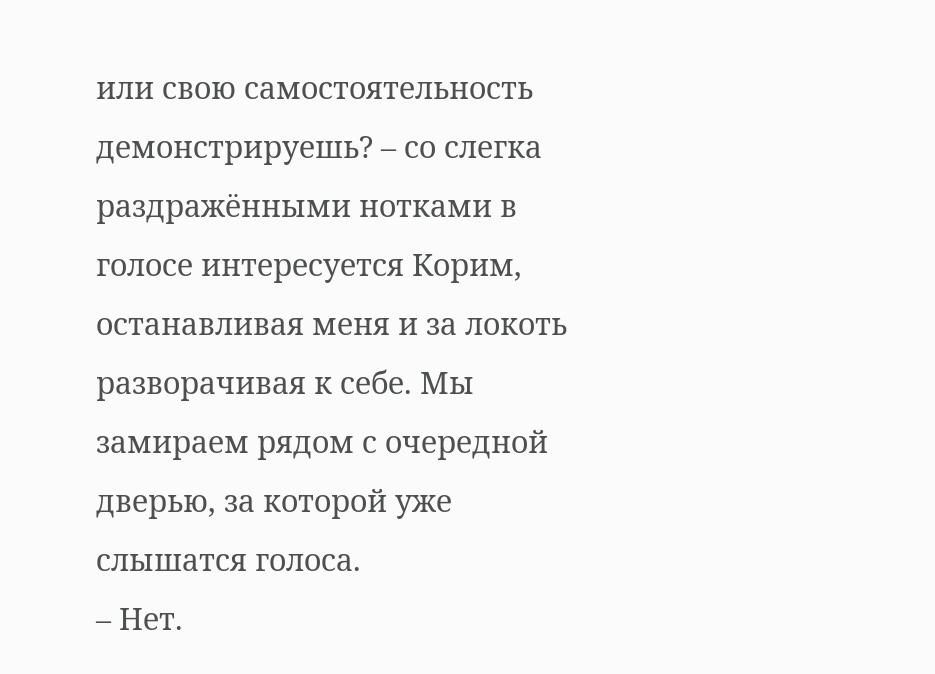или свою самостоятельность демонстрируешь? – со слегка раздражёнными нотками в голосе интересуется Корим, останавливая меня и за локоть разворачивая к себе. Мы замираем рядом с очередной дверью, за которой уже слышатся голоса.
– Нет.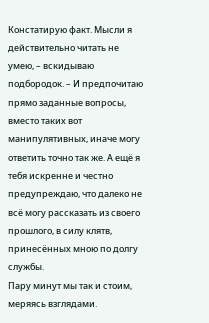Констатирую факт. Мысли я действительно читать не умею, – вскидываю подбородок. – И предпочитаю прямо заданные вопросы, вместо таких вот манипулятивных, иначе могу ответить точно так же. А ещё я тебя искренне и честно предупреждаю, что далеко не всё могу рассказать из своего прошлого, в силу клятв, принесённых мною по долгу службы.
Пару минут мы так и стоим, меряясь взглядами.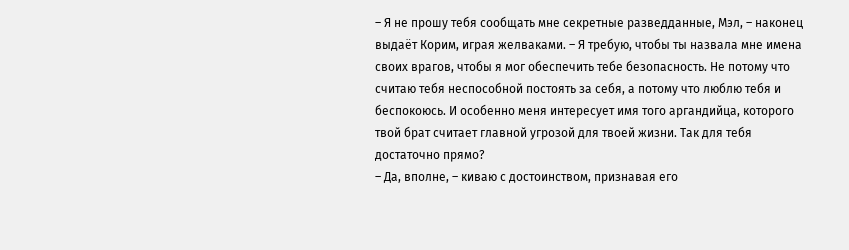– Я не прошу тебя сообщать мне секретные разведданные, Мэл, – наконец выдаёт Корим, играя желваками. – Я требую, чтобы ты назвала мне имена своих врагов, чтобы я мог обеспечить тебе безопасность. Не потому что считаю тебя неспособной постоять за себя, а потому что люблю тебя и беспокоюсь. И особенно меня интересует имя того аргандийца, которого твой брат считает главной угрозой для твоей жизни. Так для тебя достаточно прямо?
– Да, вполне, – киваю с достоинством, признавая его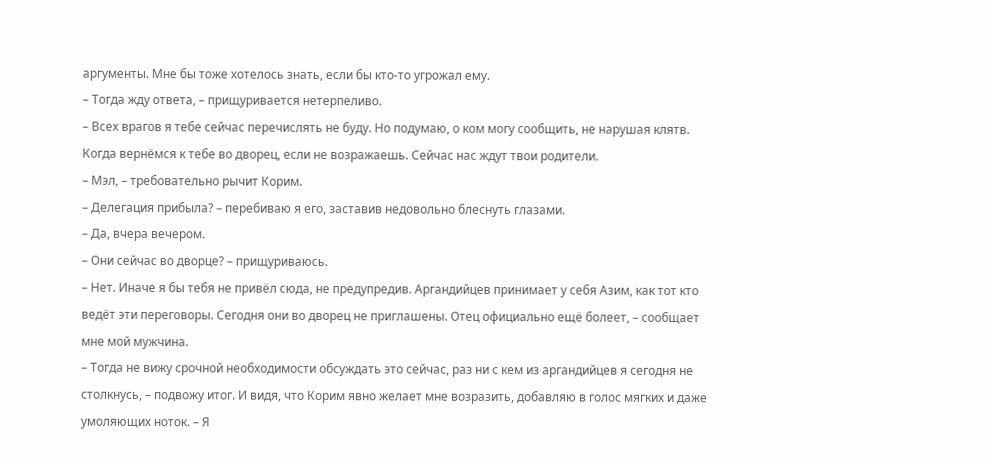аргументы. Мне бы тоже хотелось знать, если бы кто-то угрожал ему.
– Тогда жду ответа, – прищуривается нетерпеливо.
– Всех врагов я тебе сейчас перечислять не буду. Но подумаю, о ком могу сообщить, не нарушая клятв. Когда вернёмся к тебе во дворец, если не возражаешь. Сейчас нас ждут твои родители.
– Мэл, – требовательно рычит Корим.
– Делегация прибыла? – перебиваю я его, заставив недовольно блеснуть глазами.
– Да, вчера вечером.
– Они сейчас во дворце? – прищуриваюсь.
– Нет. Иначе я бы тебя не привёл сюда, не предупредив. Аргандийцев принимает у себя Азим, как тот кто ведёт эти переговоры. Сегодня они во дворец не приглашены. Отец официально ещё болеет, – сообщает мне мой мужчина.
– Тогда не вижу срочной необходимости обсуждать это сейчас, раз ни с кем из аргандийцев я сегодня не столкнусь, – подвожу итог. И видя, что Корим явно желает мне возразить, добавляю в голос мягких и даже умоляющих ноток. – Я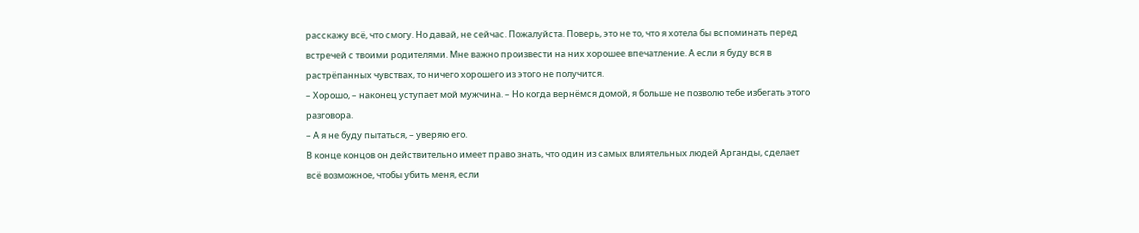расскажу всё, что смогу. Но давай, не сейчас. Пожалуйста. Поверь, это не то, что я хотела бы вспоминать перед встречей с твоими родителями. Мне важно произвести на них хорошее впечатление. А если я буду вся в растрёпанных чувствах, то ничего хорошего из этого не получится.
– Хорошо, – наконец уступает мой мужчина. – Но когда вернёмся домой, я больше не позволю тебе избегать этого разговора.
– А я не буду пытаться, – уверяю его.
В конце концов он действительно имеет право знать, что один из самых влиятельных людей Арганды, сделает всё возможное, чтобы убить меня, если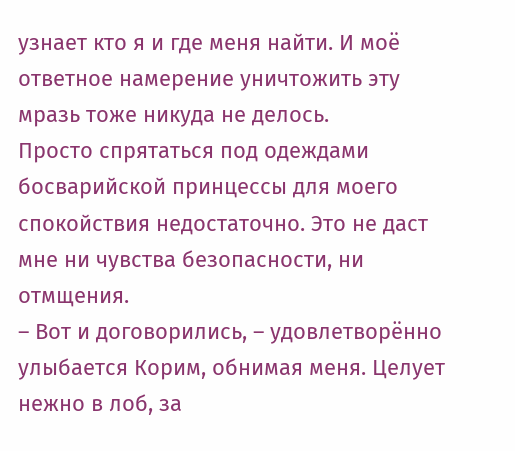узнает кто я и где меня найти. И моё ответное намерение уничтожить эту мразь тоже никуда не делось.
Просто спрятаться под одеждами босварийской принцессы для моего спокойствия недостаточно. Это не даст мне ни чувства безопасности, ни отмщения.
– Вот и договорились, – удовлетворённо улыбается Корим, обнимая меня. Целует нежно в лоб, за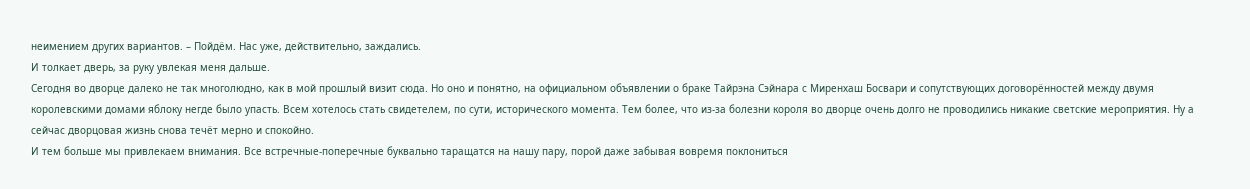неимением других вариантов. – Пойдём. Нас уже, действительно, заждались.
И толкает дверь, за руку увлекая меня дальше.
Сегодня во дворце далеко не так многолюдно, как в мой прошлый визит сюда. Но оно и понятно, на официальном объявлении о браке Тайрэна Сэйнара с Миренхаш Босвари и сопутствующих договорённостей между двумя королевскими домами яблоку негде было упасть. Всем хотелось стать свидетелем, по сути, исторического момента. Тем более, что из-за болезни короля во дворце очень долго не проводились никакие светские мероприятия. Ну а сейчас дворцовая жизнь снова течёт мерно и спокойно.
И тем больше мы привлекаем внимания. Все встречные-поперечные буквально таращатся на нашу пару, порой даже забывая вовремя поклониться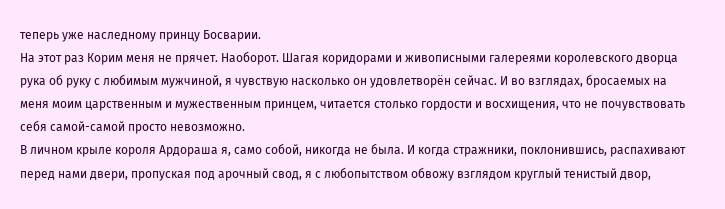теперь уже наследному принцу Босварии.
На этот раз Корим меня не прячет. Наоборот. Шагая коридорами и живописными галереями королевского дворца рука об руку с любимым мужчиной, я чувствую насколько он удовлетворён сейчас. И во взглядах, бросаемых на меня моим царственным и мужественным принцем, читается столько гордости и восхищения, что не почувствовать себя самой-самой просто невозможно.
В личном крыле короля Ардораша я, само собой, никогда не была. И когда стражники, поклонившись, распахивают перед нами двери, пропуская под арочный свод, я с любопытством обвожу взглядом круглый тенистый двор,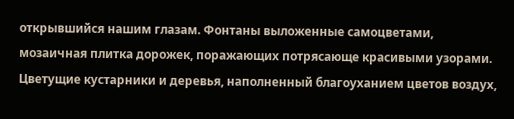открывшийся нашим глазам. Фонтаны выложенные самоцветами, мозаичная плитка дорожек, поражающих потрясающе красивыми узорами. Цветущие кустарники и деревья, наполненный благоуханием цветов воздух,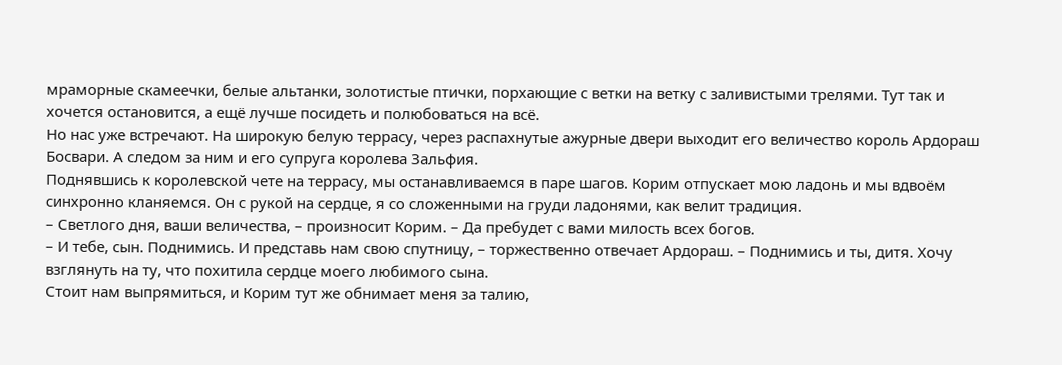мраморные скамеечки, белые альтанки, золотистые птички, порхающие с ветки на ветку с заливистыми трелями. Тут так и хочется остановится, а ещё лучше посидеть и полюбоваться на всё.
Но нас уже встречают. На широкую белую террасу, через распахнутые ажурные двери выходит его величество король Ардораш Босвари. А следом за ним и его супруга королева Зальфия.
Поднявшись к королевской чете на террасу, мы останавливаемся в паре шагов. Корим отпускает мою ладонь и мы вдвоём синхронно кланяемся. Он с рукой на сердце, я со сложенными на груди ладонями, как велит традиция.
– Светлого дня, ваши величества, – произносит Корим. – Да пребудет с вами милость всех богов.
– И тебе, сын. Поднимись. И представь нам свою спутницу, – торжественно отвечает Ардораш. – Поднимись и ты, дитя. Хочу взглянуть на ту, что похитила сердце моего любимого сына.
Стоит нам выпрямиться, и Корим тут же обнимает меня за талию,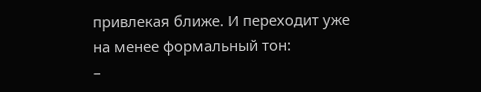привлекая ближе. И переходит уже на менее формальный тон:
–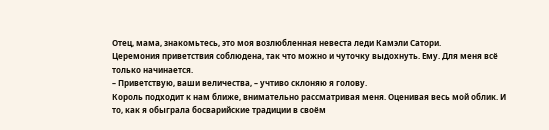Отец, мама, знакомьтесь, это моя возлюбленная невеста леди Камэли Сатори.
Церемония приветствия соблюдена, так что можно и чуточку выдохнуть. Ему. Для меня всё только начинается.
– Приветствую, ваши величества, – учтиво склоняю я голову.
Король подходит к нам ближе, внимательно рассматривая меня. Оценивая весь мой облик. И то, как я обыграла босварийские традиции в своём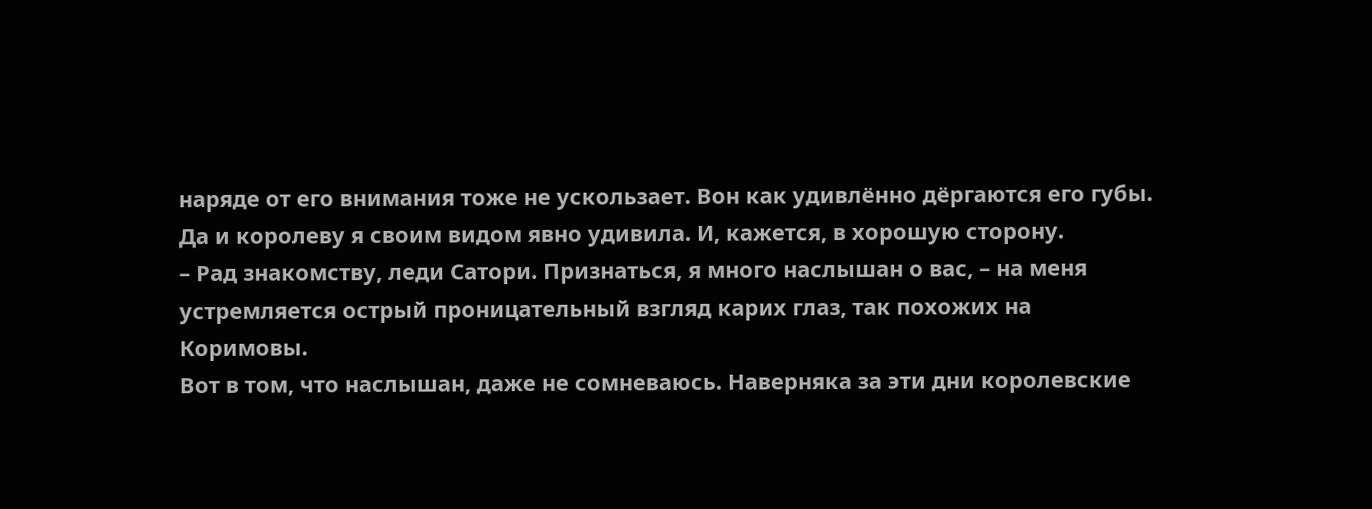наряде от его внимания тоже не ускользает. Вон как удивлённо дёргаются его губы. Да и королеву я своим видом явно удивила. И, кажется, в хорошую сторону.
– Рад знакомству, леди Сатори. Признаться, я много наслышан о вас, – на меня устремляется острый проницательный взгляд карих глаз, так похожих на Коримовы.
Вот в том, что наслышан, даже не сомневаюсь. Наверняка за эти дни королевские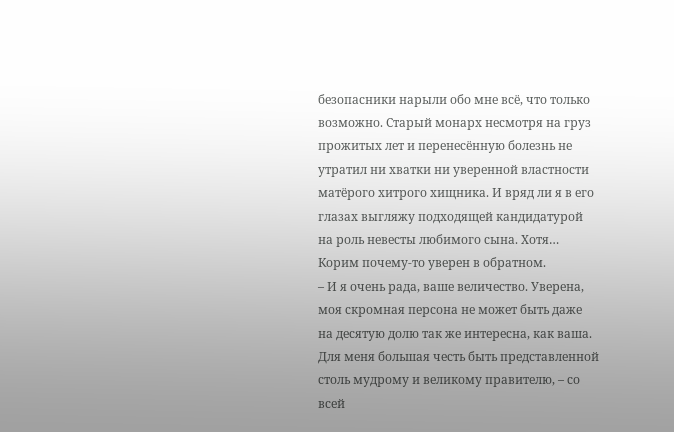безопасники нарыли обо мне всё, что только возможно. Старый монарх несмотря на груз прожитых лет и перенесённую болезнь не утратил ни хватки ни уверенной властности матёрого хитрого хищника. И вряд ли я в его глазах выгляжу подходящей кандидатурой на роль невесты любимого сына. Хотя… Корим почему-то уверен в обратном.
– И я очень рада, ваше величество. Уверена, моя скромная персона не может быть даже на десятую долю так же интересна, как ваша. Для меня большая честь быть представленной столь мудрому и великому правителю, – со всей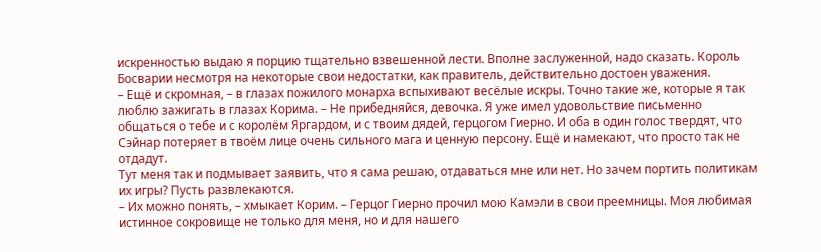искренностью выдаю я порцию тщательно взвешенной лести. Вполне заслуженной, надо сказать. Король Босварии несмотря на некоторые свои недостатки, как правитель, действительно достоен уважения.
– Ещё и скромная, – в глазах пожилого монарха вспыхивают весёлые искры. Точно такие же, которые я так люблю зажигать в глазах Корима. – Не прибедняйся, девочка. Я уже имел удовольствие письменно общаться о тебе и с королём Яргардом, и с твоим дядей, герцогом Гиерно. И оба в один голос твердят, что Сэйнар потеряет в твоём лице очень сильного мага и ценную персону. Ещё и намекают, что просто так не отдадут.
Тут меня так и подмывает заявить, что я сама решаю, отдаваться мне или нет. Но зачем портить политикам их игры? Пусть развлекаются.
– Их можно понять, – хмыкает Корим. – Герцог Гиерно прочил мою Камэли в свои преемницы. Моя любимая истинное сокровище не только для меня, но и для нашего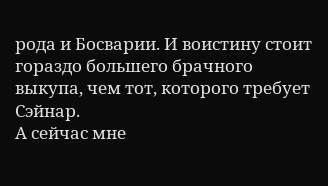рода и Босварии. И воистину стоит гораздо большего брачного выкупа, чем тот, которого требует Сэйнар.
А сейчас мне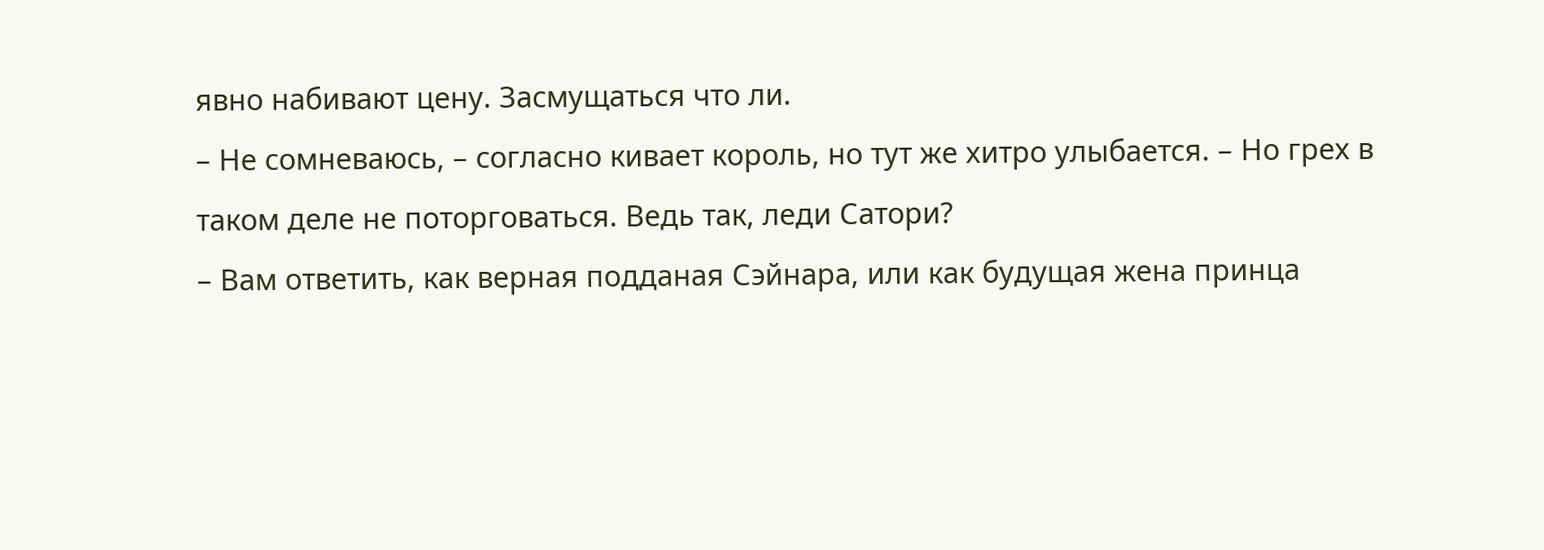явно набивают цену. Засмущаться что ли.
– Не сомневаюсь, – согласно кивает король, но тут же хитро улыбается. – Но грех в таком деле не поторговаться. Ведь так, леди Сатори?
– Вам ответить, как верная подданая Сэйнара, или как будущая жена принца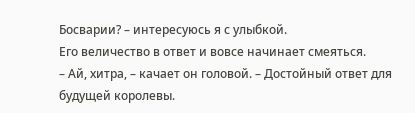Босварии? – интересуюсь я с улыбкой.
Его величество в ответ и вовсе начинает смеяться.
– Ай, хитра, – качает он головой. – Достойный ответ для будущей королевы.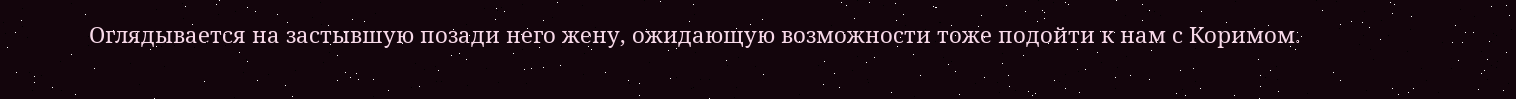Оглядывается на застывшую позади него жену, ожидающую возможности тоже подойти к нам с Коримом.